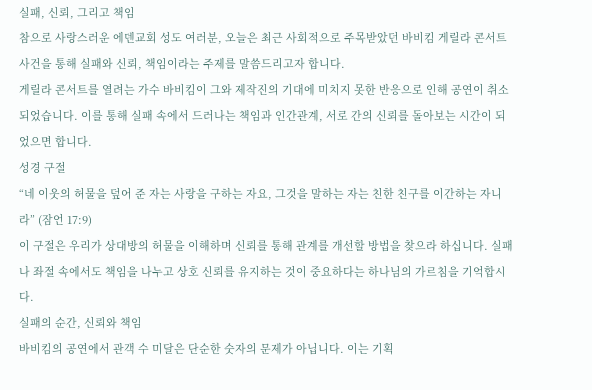실패, 신뢰, 그리고 책임
참으로 사랑스러운 에덴교회 성도 여러분, 오늘은 최근 사회적으로 주목받았던 바비킴 게릴라 콘서트 사건을 통해 실패와 신뢰, 책임이라는 주제를 말씀드리고자 합니다.
게릴라 콘서트를 열려는 가수 바비킴이 그와 제작진의 기대에 미치지 못한 반응으로 인해 공연이 취소되었습니다. 이를 통해 실패 속에서 드러나는 책임과 인간관계, 서로 간의 신뢰를 돌아보는 시간이 되었으면 합니다.
성경 구절
“네 이웃의 허물을 덮어 준 자는 사랑을 구하는 자요, 그것을 말하는 자는 친한 친구를 이간하는 자니라” (잠언 17:9)
이 구절은 우리가 상대방의 허물을 이해하며 신뢰를 통해 관계를 개선할 방법을 찾으라 하십니다. 실패나 좌절 속에서도 책임을 나누고 상호 신뢰를 유지하는 것이 중요하다는 하나님의 가르침을 기억합시다.
실패의 순간, 신뢰와 책임
바비킴의 공연에서 관객 수 미달은 단순한 숫자의 문제가 아닙니다. 이는 기획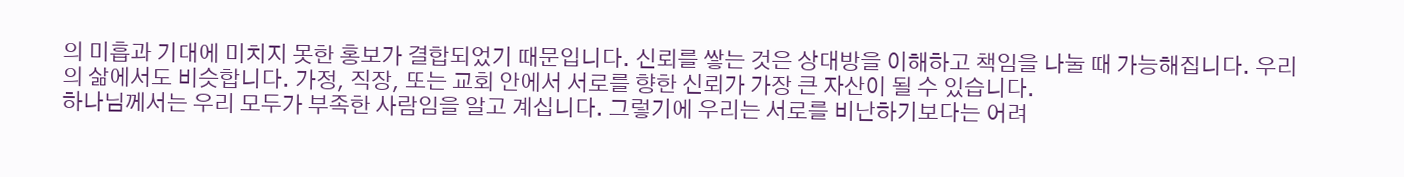의 미흡과 기대에 미치지 못한 홍보가 결합되었기 때문입니다. 신뢰를 쌓는 것은 상대방을 이해하고 책임을 나눌 때 가능해집니다. 우리의 삶에서도 비슷합니다. 가정, 직장, 또는 교회 안에서 서로를 향한 신뢰가 가장 큰 자산이 될 수 있습니다.
하나님께서는 우리 모두가 부족한 사람임을 알고 계십니다. 그렇기에 우리는 서로를 비난하기보다는 어려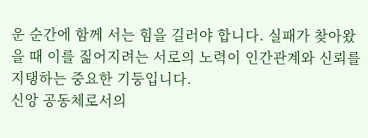운 순간에 함께 서는 힘을 길러야 합니다. 실패가 찾아왔을 때 이를 짊어지려는 서로의 노력이 인간관계와 신뢰를 지탱하는 중요한 기둥입니다.
신앙 공동체로서의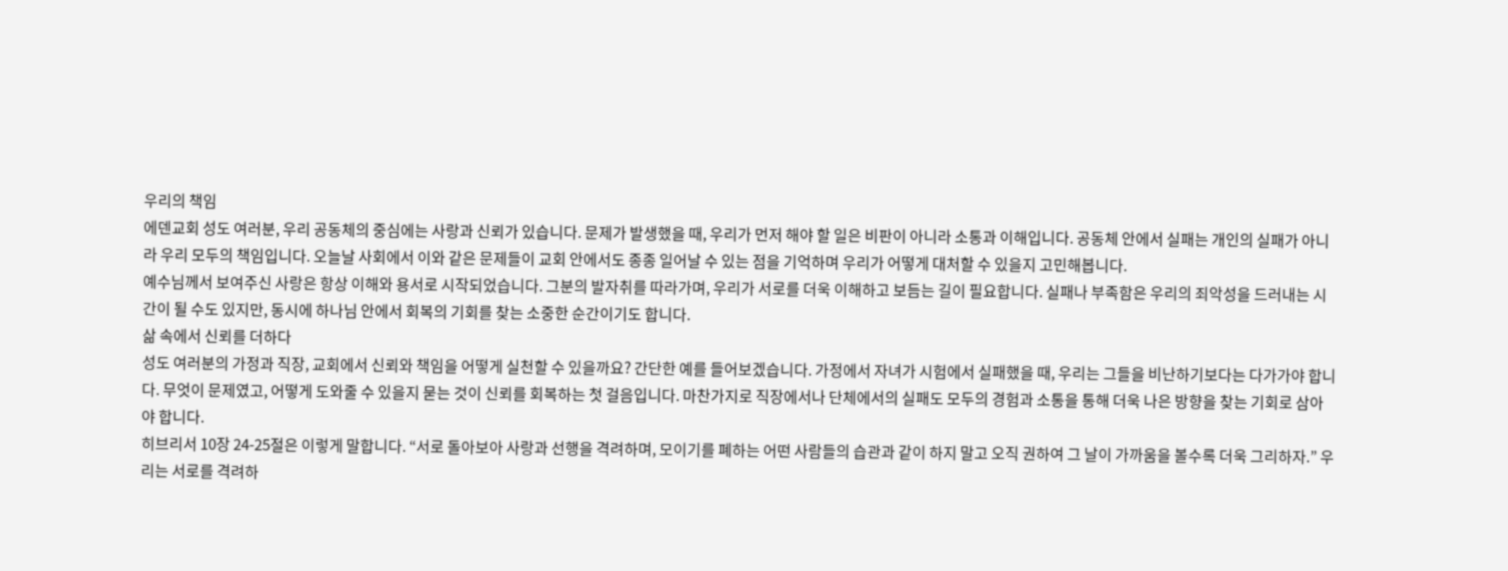우리의 책임
에덴교회 성도 여러분, 우리 공동체의 중심에는 사랑과 신뢰가 있습니다. 문제가 발생했을 때, 우리가 먼저 해야 할 일은 비판이 아니라 소통과 이해입니다. 공동체 안에서 실패는 개인의 실패가 아니라 우리 모두의 책임입니다. 오늘날 사회에서 이와 같은 문제들이 교회 안에서도 종종 일어날 수 있는 점을 기억하며 우리가 어떻게 대처할 수 있을지 고민해봅니다.
예수님께서 보여주신 사랑은 항상 이해와 용서로 시작되었습니다. 그분의 발자취를 따라가며, 우리가 서로를 더욱 이해하고 보듬는 길이 필요합니다. 실패나 부족함은 우리의 죄악성을 드러내는 시간이 될 수도 있지만, 동시에 하나님 안에서 회복의 기회를 찾는 소중한 순간이기도 합니다.
삶 속에서 신뢰를 더하다
성도 여러분의 가정과 직장, 교회에서 신뢰와 책임을 어떻게 실천할 수 있을까요? 간단한 예를 들어보겠습니다. 가정에서 자녀가 시험에서 실패했을 때, 우리는 그들을 비난하기보다는 다가가야 합니다. 무엇이 문제였고, 어떻게 도와줄 수 있을지 묻는 것이 신뢰를 회복하는 첫 걸음입니다. 마찬가지로 직장에서나 단체에서의 실패도 모두의 경험과 소통을 통해 더욱 나은 방향을 찾는 기회로 삼아야 합니다.
히브리서 10장 24-25절은 이렇게 말합니다. “서로 돌아보아 사랑과 선행을 격려하며, 모이기를 폐하는 어떤 사람들의 습관과 같이 하지 말고 오직 권하여 그 날이 가까움을 볼수록 더욱 그리하자.” 우리는 서로를 격려하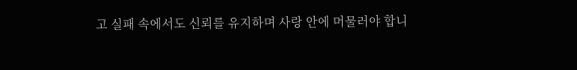고 실패 속에서도 신뢰를 유지하며 사랑 안에 머물러야 합니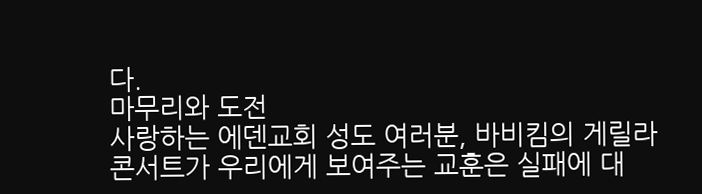다.
마무리와 도전
사랑하는 에덴교회 성도 여러분, 바비킴의 게릴라 콘서트가 우리에게 보여주는 교훈은 실패에 대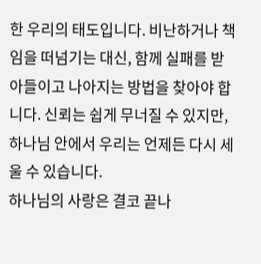한 우리의 태도입니다. 비난하거나 책임을 떠넘기는 대신, 함께 실패를 받아들이고 나아지는 방법을 찾아야 합니다. 신뢰는 쉽게 무너질 수 있지만, 하나님 안에서 우리는 언제든 다시 세울 수 있습니다.
하나님의 사랑은 결코 끝나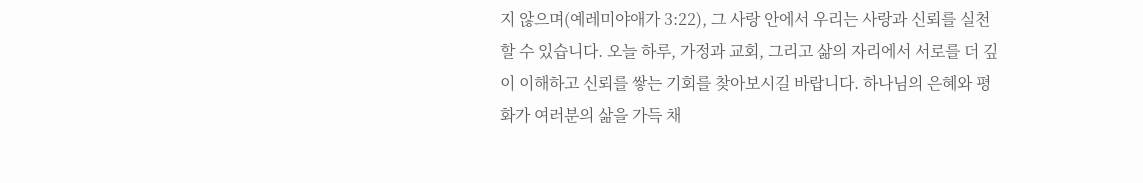지 않으며(예레미야애가 3:22), 그 사랑 안에서 우리는 사랑과 신뢰를 실천할 수 있습니다. 오늘 하루, 가정과 교회, 그리고 삶의 자리에서 서로를 더 깊이 이해하고 신뢰를 쌓는 기회를 찾아보시길 바랍니다. 하나님의 은혜와 평화가 여러분의 삶을 가득 채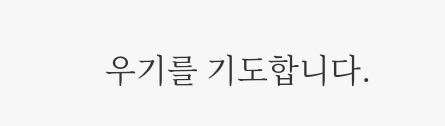우기를 기도합니다.